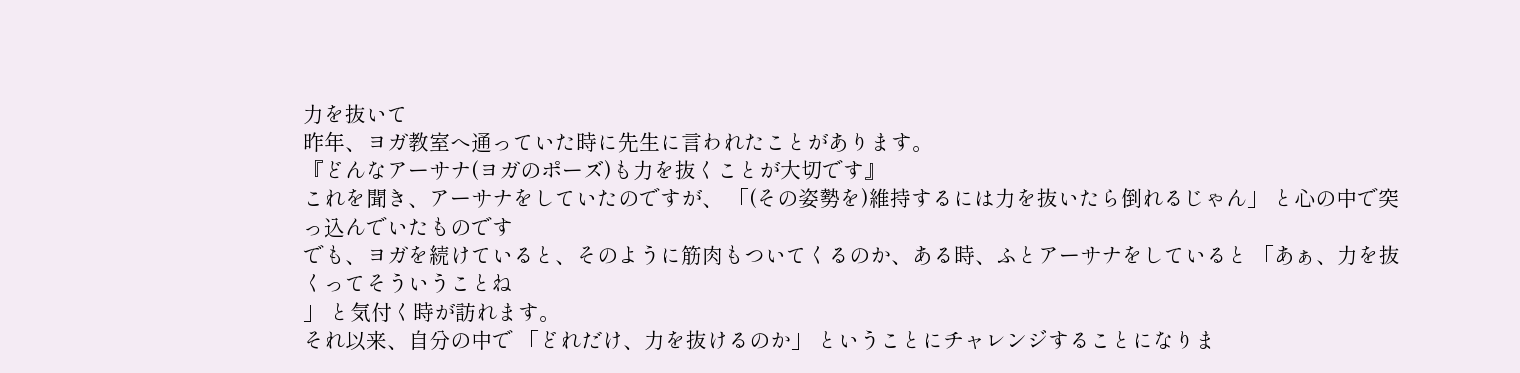力を抜いて
昨年、ヨガ教室へ通っていた時に先生に言われたことがあります。
『どんなアーサナ(ヨガのポーズ)も力を抜くことが大切です』
これを聞き、アーサナをしていたのですが、 「(その姿勢を)維持するには力を抜いたら倒れるじゃん」 と心の中で突っ込んでいたものです
でも、ヨガを続けていると、そのように筋肉もついてくるのか、ある時、ふとアーサナをしていると 「あぁ、力を抜くってそういうことね
」 と気付く時が訪れます。
それ以来、自分の中で 「どれだけ、力を抜けるのか」 ということにチャレンジすることになりま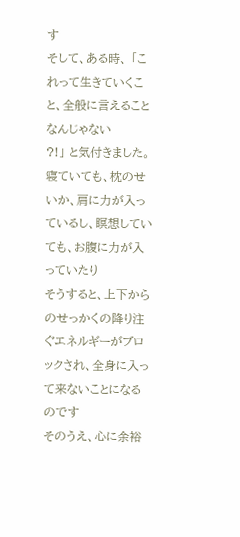す
そして、ある時、 「これって生きていくこと、全般に言えることなんじゃない
?!」 と気付きました。
寝ていても、枕のせいか、肩に力が入っているし、瞑想していても、お腹に力が入っていたり
そうすると、上下からのせっかくの降り注ぐエネルギーがブロックされ、全身に入って来ないことになるのです
そのうえ、心に余裕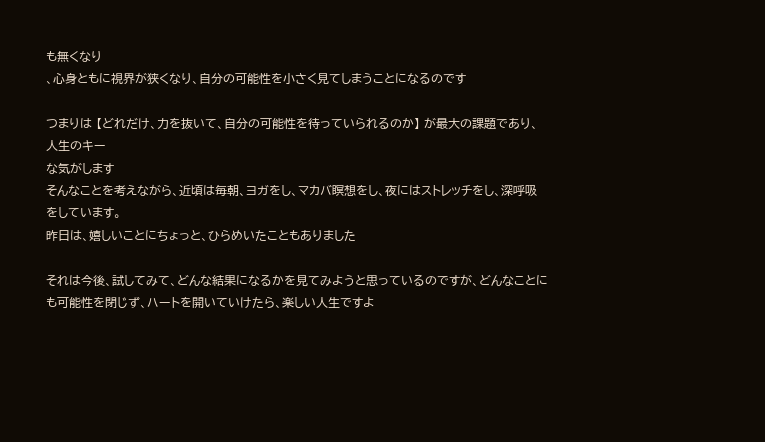も無くなり
、心身ともに視界が狭くなり、自分の可能性を小さく見てしまうことになるのです

つまりは 【どれだけ、力を抜いて、自分の可能性を待っていられるのか】 が最大の課題であり、人生のキー
な気がします
そんなことを考えながら、近頃は毎朝、ヨガをし、マカバ瞑想をし、夜にはストレッチをし、深呼吸をしています。
昨日は、嬉しいことにちょっと、ひらめいたこともありました

それは今後、試してみて、どんな結果になるかを見てみようと思っているのですが、どんなことにも可能性を閉じず、ハートを開いていけたら、楽しい人生ですよ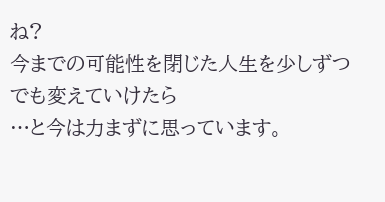ね?
今までの可能性を閉じた人生を少しずつでも変えていけたら
…と今は力まずに思っています。